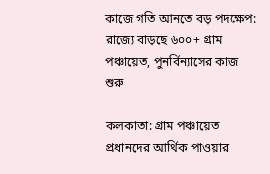কাজে গতি আনতে বড় পদক্ষেপ: রাজ্যে বাড়ছে ৬০০+ গ্রাম পঞ্চায়েত, পুনর্বিন্যাসের কাজ শুরু

কলকাতা: গ্রাম পঞ্চায়েত প্রধানদের আর্থিক পাওয়ার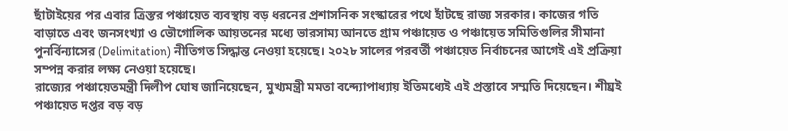ছাঁটাইয়ের পর এবার ত্রিস্তর পঞ্চায়েত ব্যবস্থায় বড় ধরনের প্রশাসনিক সংস্কারের পথে হাঁটছে রাজ্য সরকার। কাজের গতি বাড়াতে এবং জনসংখ্যা ও ভৌগোলিক আয়তনের মধ্যে ভারসাম্য আনতে গ্রাম পঞ্চায়েত ও পঞ্চায়েত সমিতিগুলির সীমানা পুনর্বিন্যাসের (Delimitation) নীতিগত সিদ্ধান্ত নেওয়া হয়েছে। ২০২৮ সালের পরবর্তী পঞ্চায়েত নির্বাচনের আগেই এই প্রক্রিয়া সম্পন্ন করার লক্ষ্য নেওয়া হয়েছে।
রাজ্যের পঞ্চায়েতমন্ত্রী দিলীপ ঘোষ জানিয়েছেন, মুখ্যমন্ত্রী মমতা বন্দ্যোপাধ্যায় ইতিমধ্যেই এই প্রস্তাবে সম্মতি দিয়েছেন। শীঘ্রই পঞ্চায়েত দপ্তর বড় বড়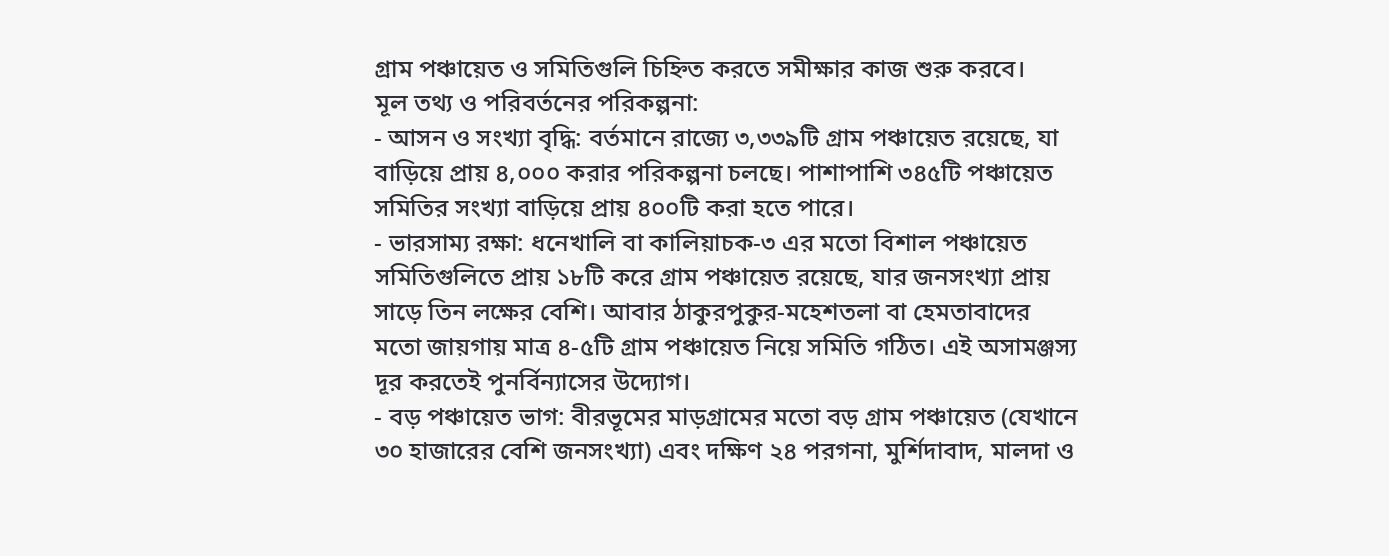গ্রাম পঞ্চায়েত ও সমিতিগুলি চিহ্নিত করতে সমীক্ষার কাজ শুরু করবে।
মূল তথ্য ও পরিবর্তনের পরিকল্পনা:
- আসন ও সংখ্যা বৃদ্ধি: বর্তমানে রাজ্যে ৩,৩৩৯টি গ্রাম পঞ্চায়েত রয়েছে, যা বাড়িয়ে প্রায় ৪,০০০ করার পরিকল্পনা চলছে। পাশাপাশি ৩৪৫টি পঞ্চায়েত সমিতির সংখ্যা বাড়িয়ে প্রায় ৪০০টি করা হতে পারে।
- ভারসাম্য রক্ষা: ধনেখালি বা কালিয়াচক-৩ এর মতো বিশাল পঞ্চায়েত সমিতিগুলিতে প্রায় ১৮টি করে গ্রাম পঞ্চায়েত রয়েছে, যার জনসংখ্যা প্রায় সাড়ে তিন লক্ষের বেশি। আবার ঠাকুরপুকুর-মহেশতলা বা হেমতাবাদের মতো জায়গায় মাত্র ৪-৫টি গ্রাম পঞ্চায়েত নিয়ে সমিতি গঠিত। এই অসামঞ্জস্য দূর করতেই পুনর্বিন্যাসের উদ্যোগ।
- বড় পঞ্চায়েত ভাগ: বীরভূমের মাড়গ্রামের মতো বড় গ্রাম পঞ্চায়েত (যেখানে ৩০ হাজারের বেশি জনসংখ্যা) এবং দক্ষিণ ২৪ পরগনা, মুর্শিদাবাদ, মালদা ও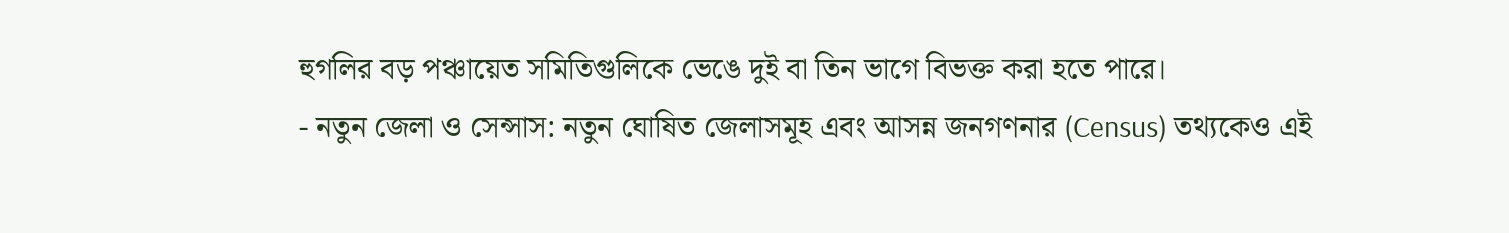হুগলির বড় পঞ্চায়েত সমিতিগুলিকে ভেঙে দুই বা তিন ভাগে বিভক্ত করা হতে পারে।
- নতুন জেলা ও সেন্সাস: নতুন ঘোষিত জেলাসমূহ এবং আসন্ন জনগণনার (Census) তথ্যকেও এই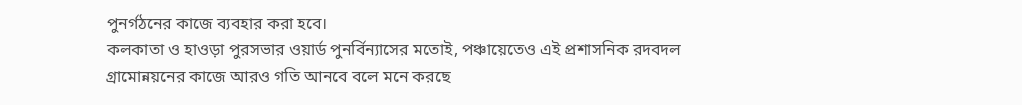পুনর্গঠনের কাজে ব্যবহার করা হবে।
কলকাতা ও হাওড়া পুরসভার ওয়ার্ড পুনর্বিন্যাসের মতোই, পঞ্চায়েতেও এই প্রশাসনিক রদবদল গ্রামোন্নয়নের কাজে আরও গতি আনবে বলে মনে করছে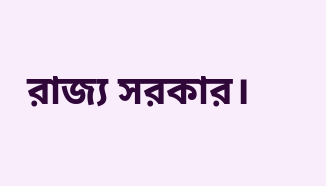রাজ্য সরকার।